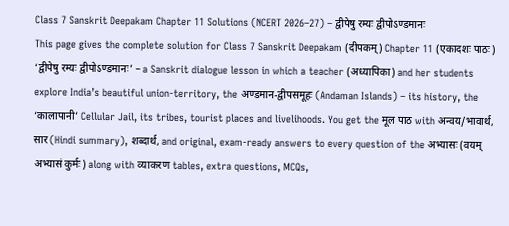Class 7 Sanskrit Deepakam Chapter 11 Solutions (NCERT 2026–27) – द्वीपेषु रम्यः द्वीपोऽण्डमानः
This page gives the complete solution for Class 7 Sanskrit Deepakam (दीपकम्) Chapter 11 (एकादशः पाठः) ‘द्वीपेषु रम्यः द्वीपोऽण्डमानः’ – a Sanskrit dialogue lesson in which a teacher (अध्यापिका) and her students explore India’s beautiful union-territory, the अण्डमान-द्वीपसमूहः (Andaman Islands) – its history, the ‘कालापानी’ Cellular Jail, its tribes, tourist places and livelihoods. You get the मूल पाठ with अन्वय/भावार्थ, सार (Hindi summary), शब्दार्थ, and original, exam-ready answers to every question of the अभ्यासः (वयम् अभ्यासं कुर्मः) along with व्याकरण tables, extra questions, MCQs,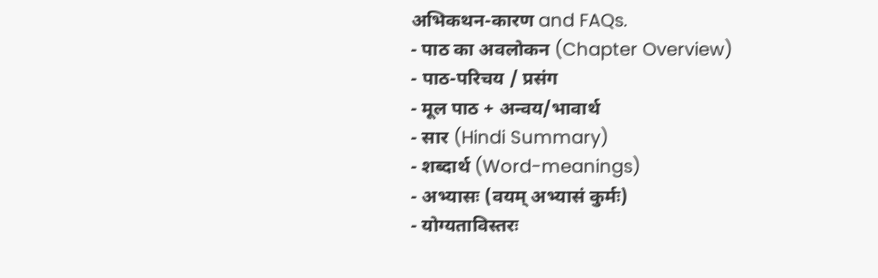अभिकथन-कारण and FAQs.
- पाठ का अवलोकन (Chapter Overview)
- पाठ-परिचय / प्रसंग
- मूल पाठ + अन्वय/भावार्थ
- सार (Hindi Summary)
- शब्दार्थ (Word-meanings)
- अभ्यासः (वयम् अभ्यासं कुर्मः)
- योग्यताविस्तरः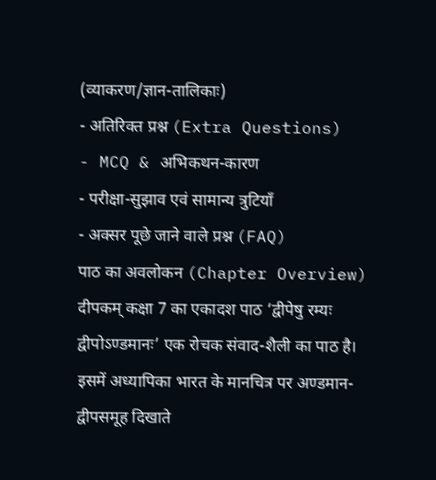(व्याकरण/ज्ञान-तालिकाः)
- अतिरिक्त प्रश्न (Extra Questions)
- MCQ & अभिकथन-कारण
- परीक्षा-सुझाव एवं सामान्य त्रुटियाँ
- अक्सर पूछे जाने वाले प्रश्न (FAQ)
पाठ का अवलोकन (Chapter Overview)
दीपकम् कक्षा 7 का एकादश पाठ ‘द्वीपेषु रम्यः द्वीपोऽण्डमानः’ एक रोचक संवाद-शैली का पाठ है। इसमें अध्यापिका भारत के मानचित्र पर अण्डमान-द्वीपसमूह दिखाते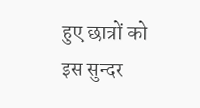हुए छात्रों को इस सुन्दर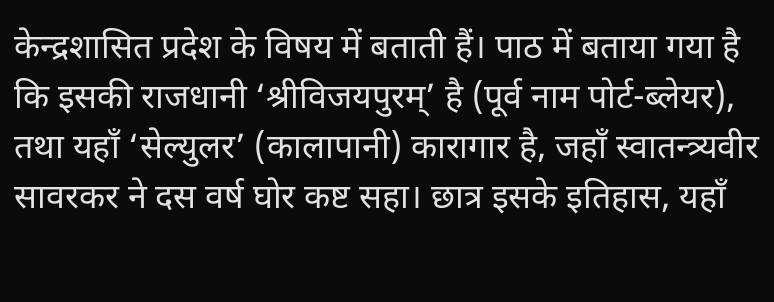केन्द्रशासित प्रदेश के विषय में बताती हैं। पाठ में बताया गया है कि इसकी राजधानी ‘श्रीविजयपुरम्’ है (पूर्व नाम पोर्ट-ब्लेयर), तथा यहाँ ‘सेल्युलर’ (कालापानी) कारागार है, जहाँ स्वातन्त्र्यवीर सावरकर ने दस वर्ष घोर कष्ट सहा। छात्र इसके इतिहास, यहाँ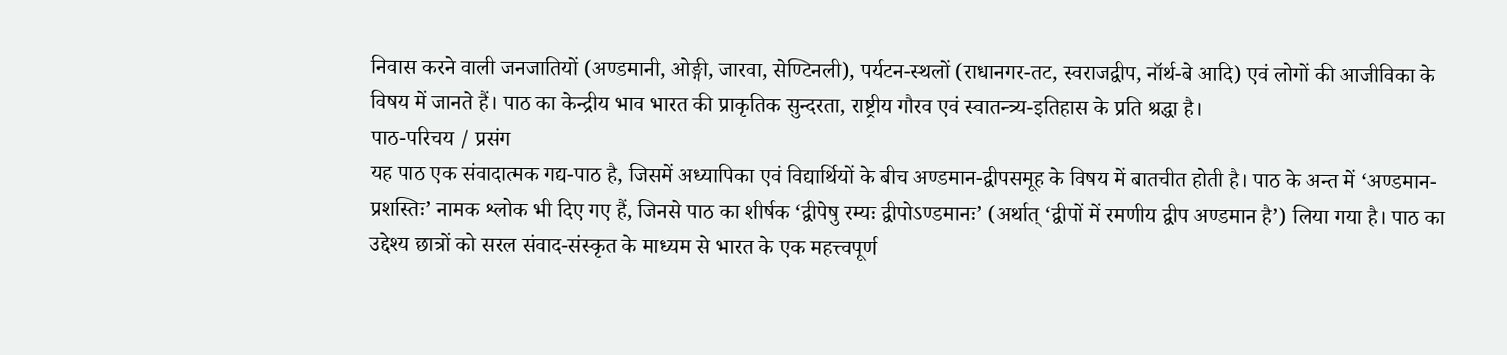निवास करने वाली जनजातियों (अण्डमानी, ओङ्गी, जारवा, सेण्टिनली), पर्यटन-स्थलों (राधानगर-तट, स्वराजद्वीप, नॉर्थ-बे आदि) एवं लोगों की आजीविका के विषय में जानते हैं। पाठ का केन्द्रीय भाव भारत की प्राकृतिक सुन्दरता, राष्ट्रीय गौरव एवं स्वातन्त्र्य-इतिहास के प्रति श्रद्धा है।
पाठ-परिचय / प्रसंग
यह पाठ एक संवादात्मक गद्य-पाठ है, जिसमें अध्यापिका एवं विद्यार्थियों के बीच अण्डमान-द्वीपसमूह के विषय में बातचीत होती है। पाठ के अन्त में ‘अण्डमान-प्रशस्तिः’ नामक श्लोक भी दिए गए हैं, जिनसे पाठ का शीर्षक ‘द्वीपेषु रम्यः द्वीपोऽण्डमानः’ (अर्थात् ‘द्वीपों में रमणीय द्वीप अण्डमान है’) लिया गया है। पाठ का उद्देश्य छात्रों को सरल संवाद-संस्कृत के माध्यम से भारत के एक महत्त्वपूर्ण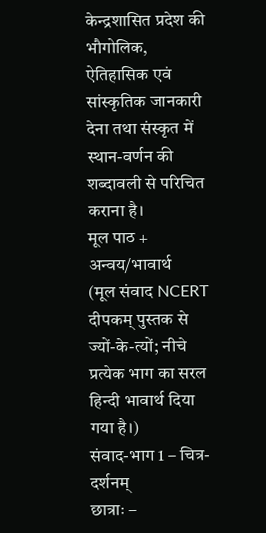केन्द्रशासित प्रदेश की भौगोलिक, ऐतिहासिक एवं सांस्कृतिक जानकारी देना तथा संस्कृत में स्थान-वर्णन की शब्दावली से परिचित कराना है।
मूल पाठ + अन्वय/भावार्थ
(मूल संवाद NCERT दीपकम् पुस्तक से ज्यों-के-त्यों; नीचे प्रत्येक भाग का सरल हिन्दी भावार्थ दिया गया है।)
संवाद-भाग 1 – चित्र-दर्शनम्
छात्राः –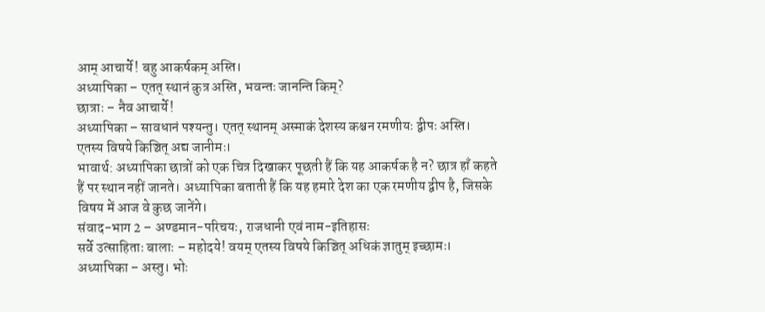आम् आचार्ये! बहु आकर्षकम् अस्ति।
अध्यापिका – एतत् स्थानं कुत्र अस्ति, भवन्तः जानन्ति किम्?
छात्राः – नैव आचार्ये!
अध्यापिका – सावधानं पश्यन्तु। एतत् स्थानम् अस्माकं देशस्य कश्चन रमणीयः द्वीपः अस्ति। एतस्य विषये किञ्चित् अद्य जानीमः।
भावार्थ: अध्यापिका छात्रों को एक चित्र दिखाकर पूछती हैं कि यह आकर्षक है न? छात्र हाँ कहते हैं पर स्थान नहीं जानते। अध्यापिका बताती हैं कि यह हमारे देश का एक रमणीय द्वीप है, जिसके विषय में आज वे कुछ जानेंगे।
संवाद-भाग 2 – अण्डमान-परिचयः, राजधानी एवं नाम-इतिहासः
सर्वे उत्साहिताः बालाः – महोदये! वयम् एतस्य विषये किञ्चित् अधिकं ज्ञातुम् इच्छामः।
अध्यापिका – अस्तु। भोः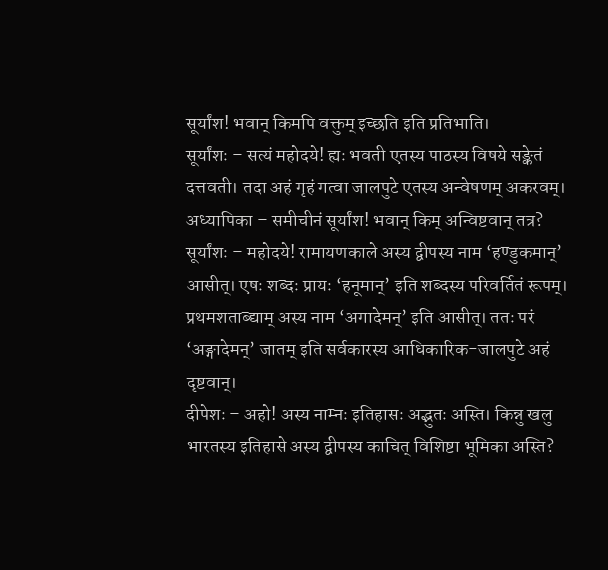सूर्यांश! भवान् किमपि वक्तुम् इच्छति इति प्रतिभाति।
सूर्यांशः – सत्यं महोदये! ह्यः भवती एतस्य पाठस्य विषये सङ्केतं दत्तवती। तदा अहं गृहं गत्वा जालपुटे एतस्य अन्वेषणम् अकरवम्।
अध्यापिका – समीचीनं सूर्यांश! भवान् किम् अन्विष्टवान् तत्र?
सूर्यांशः – महोदये! रामायणकाले अस्य द्वीपस्य नाम ‘हण्डुकमान्’ आसीत्। एषः शब्दः प्रायः ‘हनूमान्’ इति शब्दस्य परिवर्तितं रूपम्। प्रथमशताब्द्याम् अस्य नाम ‘अगादेमन्’ इति आसीत्। ततः परं ‘अङ्गादेमन्’ जातम् इति सर्वकारस्य आधिकारिक-जालपुटे अहं दृष्टवान्।
दीपेशः – अहो! अस्य नाम्नः इतिहासः अद्भुतः अस्ति। किन्नु खलु भारतस्य इतिहासे अस्य द्वीपस्य काचित् विशिष्टा भूमिका अस्ति?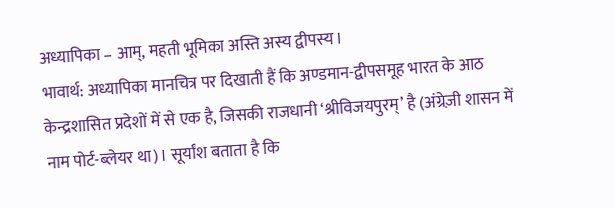अध्यापिका – आम्, महती भूमिका अस्ति अस्य द्वीपस्य।
भावार्थ: अध्यापिका मानचित्र पर दिखाती हैं कि अण्डमान-द्वीपसमूह भारत के आठ केन्द्रशासित प्रदेशों में से एक है, जिसकी राजधानी ‘श्रीविजयपुरम्’ है (अंग्रेज़ी शासन में नाम पोर्ट-ब्लेयर था)। सूर्यांश बताता है कि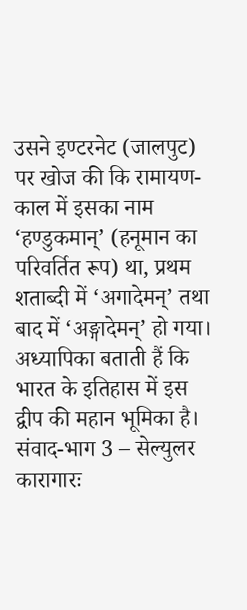उसने इण्टरनेट (जालपुट) पर खोज की कि रामायण-काल में इसका नाम ‘हण्डुकमान्’ (हनूमान का परिवर्तित रूप) था, प्रथम शताब्दी में ‘अगादेमन्’ तथा बाद में ‘अङ्गादेमन्’ हो गया। अध्यापिका बताती हैं कि भारत के इतिहास में इस द्वीप की महान भूमिका है।
संवाद-भाग 3 – सेल्युलर कारागारः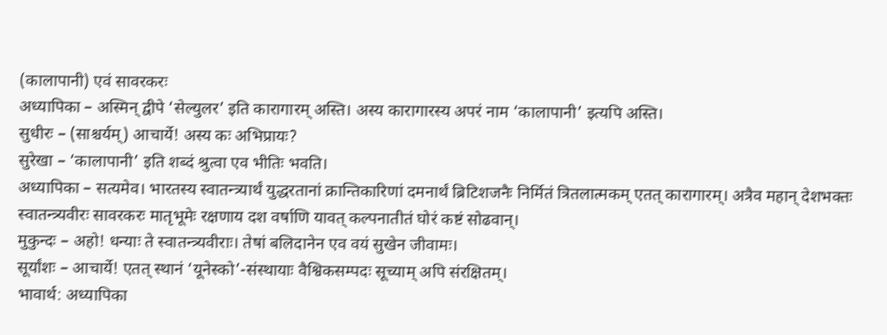(कालापानी) एवं सावरकरः
अध्यापिका – अस्मिन् द्वीपे ‘सेल्युलर’ इति कारागारम् अस्ति। अस्य कारागारस्य अपरं नाम ‘कालापानी’ इत्यपि अस्ति।
सुधीरः – (साश्चर्यम्) आचार्ये! अस्य कः अभिप्रायः?
सुरेखा – ‘कालापानी’ इति शब्दं श्रुत्वा एव भीतिः भवति।
अध्यापिका – सत्यमेव। भारतस्य स्वातन्त्र्यार्थं युद्धरतानां क्रान्तिकारिणां दमनार्थं ब्रिटिशजनैः निर्मितं त्रितलात्मकम् एतत् कारागारम्। अत्रैव महान् देशभक्तः स्वातन्त्र्यवीरः सावरकरः मातृभूमेः रक्षणाय दश वर्षाणि यावत् कल्पनातीतं घोरं कष्टं सोढवान्।
मुकुन्दः – अहो! धन्याः ते स्वातन्त्र्यवीराः। तेषां बलिदानेन एव वयं सुखेन जीवामः।
सूर्यांशः – आचार्ये! एतत् स्थानं ‘यूनेस्को’-संस्थायाः वैश्विकसम्पदः सूच्याम् अपि संरक्षितम्।
भावार्थ: अध्यापिका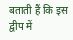बताती हैं कि इस द्वीप में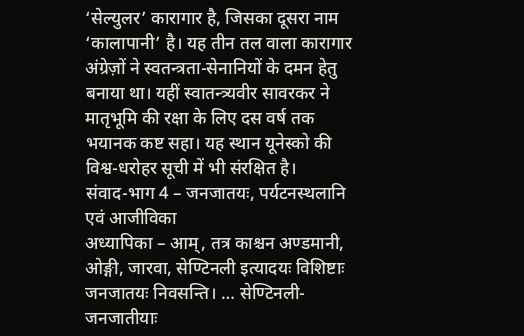‘सेल्युलर’ कारागार है, जिसका दूसरा नाम ‘कालापानी’ है। यह तीन तल वाला कारागार अंग्रेज़ों ने स्वतन्त्रता-सेनानियों के दमन हेतु बनाया था। यहीं स्वातन्त्र्यवीर सावरकर ने मातृभूमि की रक्षा के लिए दस वर्ष तक भयानक कष्ट सहा। यह स्थान यूनेस्को की विश्व-धरोहर सूची में भी संरक्षित है।
संवाद-भाग 4 – जनजातयः, पर्यटनस्थलानि एवं आजीविका
अध्यापिका – आम्, तत्र काश्चन अण्डमानी, ओङ्गी, जारवा, सेण्टिनली इत्यादयः विशिष्टाः जनजातयः निवसन्ति। … सेण्टिनली-जनजातीयाः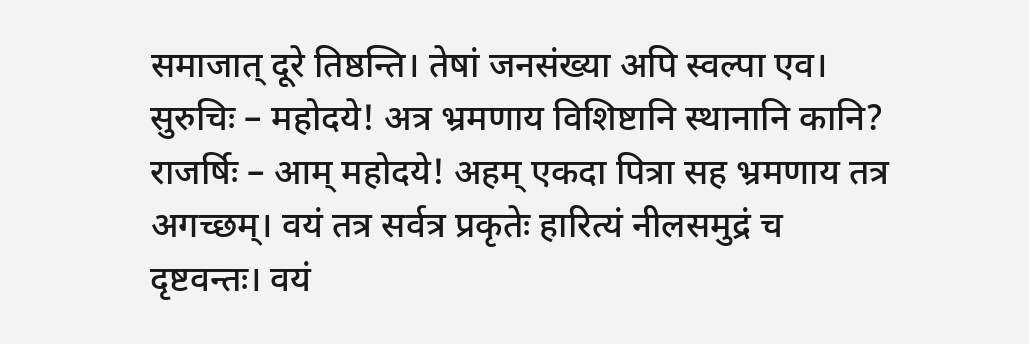समाजात् दूरे तिष्ठन्ति। तेषां जनसंख्या अपि स्वल्पा एव।
सुरुचिः – महोदये! अत्र भ्रमणाय विशिष्टानि स्थानानि कानि?
राजर्षिः – आम् महोदये! अहम् एकदा पित्रा सह भ्रमणाय तत्र अगच्छम्। वयं तत्र सर्वत्र प्रकृतेः हारित्यं नीलसमुद्रं च दृष्टवन्तः। वयं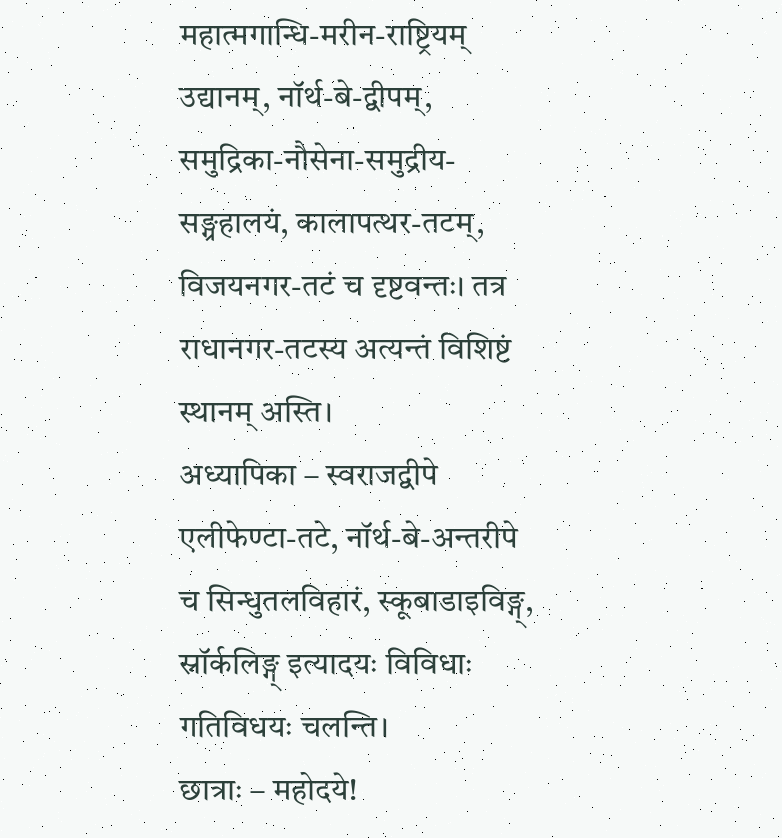महात्मगान्धि-मरीन-राष्ट्रियम् उद्यानम्, नॉर्थ-बे-द्वीपम्, समुद्रिका-नौसेना-समुद्रीय-सङ्ग्रहालयं, कालापत्थर-तटम्, विजयनगर-तटं च दृष्टवन्तः। तत्र राधानगर-तटस्य अत्यन्तं विशिष्टं स्थानम् अस्ति।
अध्यापिका – स्वराजद्वीपे एलीफेण्टा-तटे, नॉर्थ-बे-अन्तरीपे च सिन्धुतलविहारं, स्कूबाडाइविङ्ग्, स्नॉर्कलिङ्ग् इत्यादयः विविधाः गतिविधयः चलन्ति।
छात्राः – महोदये!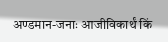अण्डमान-जनाः आजीविकार्थं किं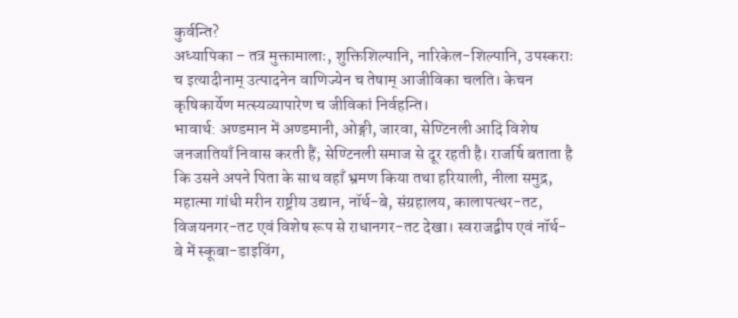कुर्वन्ति?
अध्यापिका – तत्र मुक्तामालाः, शुक्तिशिल्पानि, नारिकेल-शिल्पानि, उपस्कराः च इत्यादीनाम् उत्पादनेन वाणिज्येन च तेषाम् आजीविका चलति। केचन कृषिकार्येण मत्स्यव्यापारेण च जीविकां निर्वहन्ति।
भावार्थ: अण्डमान में अण्डमानी, ओङ्गी, जारवा, सेण्टिनली आदि विशेष जनजातियाँ निवास करती हैं; सेण्टिनली समाज से दूर रहती है। राजर्षि बताता है कि उसने अपने पिता के साथ वहाँ भ्रमण किया तथा हरियाली, नीला समुद्र, महात्मा गांधी मरीन राष्ट्रीय उद्यान, नॉर्थ-बे, संग्रहालय, कालापत्थर-तट, विजयनगर-तट एवं विशेष रूप से राधानगर-तट देखा। स्वराजद्वीप एवं नॉर्थ-बे में स्कूबा-डाइविंग,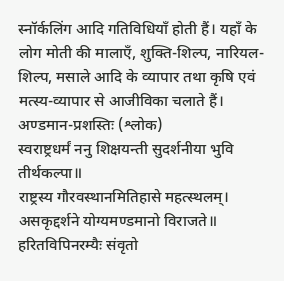स्नॉर्कलिंग आदि गतिविधियाँ होती हैं। यहाँ के लोग मोती की मालाएँ, शुक्ति-शिल्प, नारियल-शिल्प, मसाले आदि के व्यापार तथा कृषि एवं मत्स्य-व्यापार से आजीविका चलाते हैं।
अण्डमान-प्रशस्तिः (श्लोक)
स्वराष्ट्रधर्मं ननु शिक्षयन्ती सुदर्शनीया भुवि तीर्थकल्पा॥
राष्ट्रस्य गौरवस्थानमितिहासे महत्स्थलम्।
असकृद्दर्शने योग्यमण्डमानो विराजते॥
हरितविपिनरम्यैः संवृतो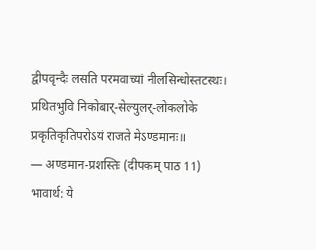द्वीपवृन्दैः लसति परमवाच्यां नीलसिन्धोस्तटस्थः।
प्रथितभुवि निकोबार्-सेल्युलर्-लोकलोके प्रकृतिकृतिपरोऽयं राजते मेऽण्डमानः॥
— अण्डमान-प्रशस्तिः (दीपकम् पाठ 11)
भावार्थ: ये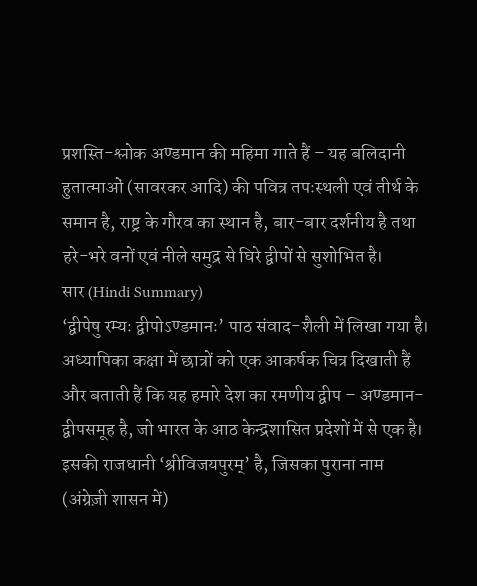प्रशस्ति-श्लोक अण्डमान की महिमा गाते हैं – यह बलिदानी हुतात्माओं (सावरकर आदि) की पवित्र तपःस्थली एवं तीर्थ के समान है, राष्ट्र के गौरव का स्थान है, बार-बार दर्शनीय है तथा हरे-भरे वनों एवं नीले समुद्र से घिरे द्वीपों से सुशोभित है।
सार (Hindi Summary)
‘द्वीपेषु रम्यः द्वीपोऽण्डमानः’ पाठ संवाद-शैली में लिखा गया है। अध्यापिका कक्षा में छात्रों को एक आकर्षक चित्र दिखाती हैं और बताती हैं कि यह हमारे देश का रमणीय द्वीप – अण्डमान-द्वीपसमूह है, जो भारत के आठ केन्द्रशासित प्रदेशों में से एक है। इसकी राजधानी ‘श्रीविजयपुरम्’ है, जिसका पुराना नाम (अंग्रेज़ी शासन में)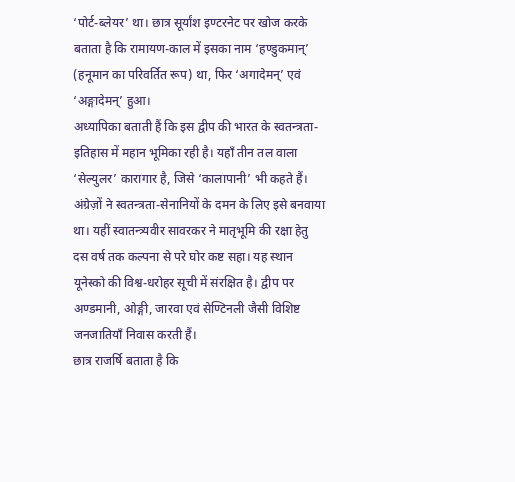‘पोर्ट-ब्लेयर’ था। छात्र सूर्यांश इण्टरनेट पर खोज करके बताता है कि रामायण-काल में इसका नाम ‘हण्डुकमान्’ (हनूमान का परिवर्तित रूप) था, फिर ‘अगादेमन्’ एवं ‘अङ्गादेमन्’ हुआ।
अध्यापिका बताती हैं कि इस द्वीप की भारत के स्वतन्त्रता-इतिहास में महान भूमिका रही है। यहाँ तीन तल वाला ‘सेल्युलर’ कारागार है, जिसे ‘कालापानी’ भी कहते हैं। अंग्रेज़ों ने स्वतन्त्रता-सेनानियों के दमन के लिए इसे बनवाया था। यहीं स्वातन्त्र्यवीर सावरकर ने मातृभूमि की रक्षा हेतु दस वर्ष तक कल्पना से परे घोर कष्ट सहा। यह स्थान यूनेस्को की विश्व-धरोहर सूची में संरक्षित है। द्वीप पर अण्डमानी, ओङ्गी, जारवा एवं सेण्टिनली जैसी विशिष्ट जनजातियाँ निवास करती हैं।
छात्र राजर्षि बताता है कि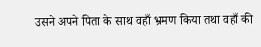उसने अपने पिता के साथ वहाँ भ्रमण किया तथा वहाँ की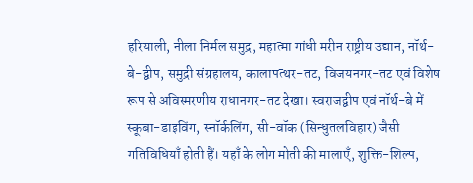हरियाली, नीला निर्मल समुद्र, महात्मा गांधी मरीन राष्ट्रीय उद्यान, नॉर्थ-बे-द्वीप, समुद्री संग्रहालय, कालापत्थर-तट, विजयनगर-तट एवं विशेष रूप से अविस्मरणीय राधानगर-तट देखा। स्वराजद्वीप एवं नॉर्थ-बे में स्कूबा-डाइविंग, स्नॉर्कलिंग, सी-वॉक (सिन्धुतलविहार) जैसी गतिविधियाँ होती हैं। यहाँ के लोग मोती की मालाएँ, शुक्ति-शिल्प,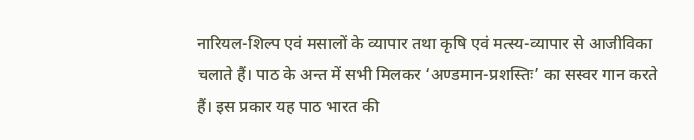नारियल-शिल्प एवं मसालों के व्यापार तथा कृषि एवं मत्स्य-व्यापार से आजीविका चलाते हैं। पाठ के अन्त में सभी मिलकर ‘अण्डमान-प्रशस्तिः’ का सस्वर गान करते हैं। इस प्रकार यह पाठ भारत की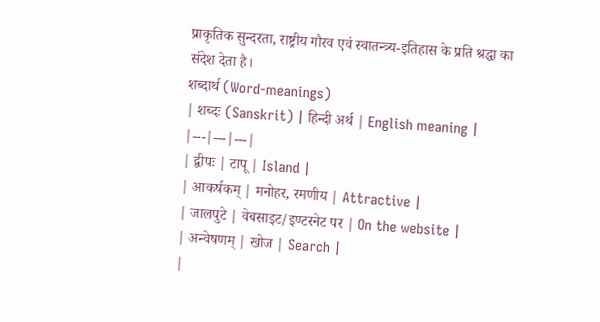प्राकृतिक सुन्दरता, राष्ट्रीय गौरव एवं स्वातन्त्र्य-इतिहास के प्रति श्रद्धा का संदेश देता है।
शब्दार्थ (Word-meanings)
| शब्दः (Sanskrit) | हिन्दी अर्थ | English meaning |
|---|---|---|
| द्वीपः | टापू | Island |
| आकर्षकम् | मनोहर, रमणीय | Attractive |
| जालपुटे | वेबसाइट/इण्टरनेट पर | On the website |
| अन्वेषणम् | खोज | Search |
|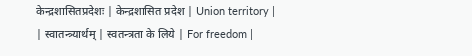केन्द्रशासितप्रदेशः | केन्द्रशासित प्रदेश | Union territory |
| स्वातन्त्र्यार्थम् | स्वतन्त्रता के लिये | For freedom |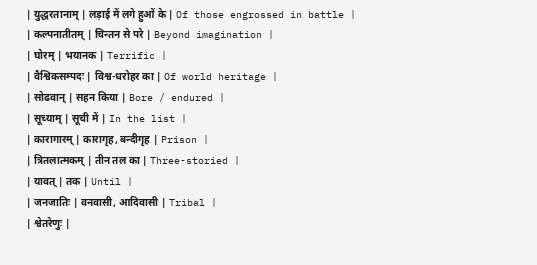| युद्धरतानाम् | लड़ाई में लगे हुओं के | Of those engrossed in battle |
| कल्पनातीतम् | चिन्तन से परे | Beyond imagination |
| घोरम् | भयानक | Terrific |
| वैश्विकसम्पदः | विश्व-धरोहर का | Of world heritage |
| सोढवान् | सहन किया | Bore / endured |
| सूच्याम् | सूची में | In the list |
| कारागारम् | कारागृह, बन्दीगृह | Prison |
| त्रितलात्मकम् | तीन तल का | Three-storied |
| यावत् | तक | Until |
| जनजातिः | वनवासी, आदिवासी | Tribal |
| श्वेतरेणुः |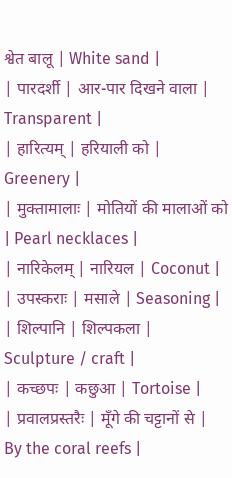श्वेत बालू | White sand |
| पारदर्शी | आर-पार दिखने वाला | Transparent |
| हारित्यम् | हरियाली को | Greenery |
| मुक्तामालाः | मोतियों की मालाओं को | Pearl necklaces |
| नारिकेलम् | नारियल | Coconut |
| उपस्कराः | मसाले | Seasoning |
| शिल्पानि | शिल्पकला | Sculpture / craft |
| कच्छपः | कछुआ | Tortoise |
| प्रवालप्रस्तरैः | मूँगे की चट्टानों से | By the coral reefs |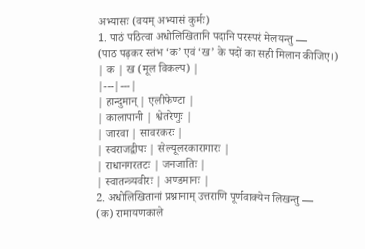अभ्यासः (वयम् अभ्यासं कुर्मः)
1. पाठं पठित्वा अधोलिखितानि पदानि परस्परं मेलयन्तु —
(पाठ पढ़कर स्तंभ ‘क’ एवं ‘ख’ के पदों का सही मिलान कीजिए।)
| क | ख (मूल विकल्प) |
|---|---|
| हान्दुमान् | एलीफेण्टा |
| कालापानी | श्वेतरेणुः |
| जारवा | सावरकरः |
| स्वराजद्वीपः | सेल्यूलरकारागारः |
| राधानगरतटः | जनजातिः |
| स्वातन्त्र्यवीरः | अण्डमानः |
2. अधोलिखितानां प्रश्नानाम् उत्तराणि पूर्णवाक्येन लिखन्तु —
(क) रामायणकाले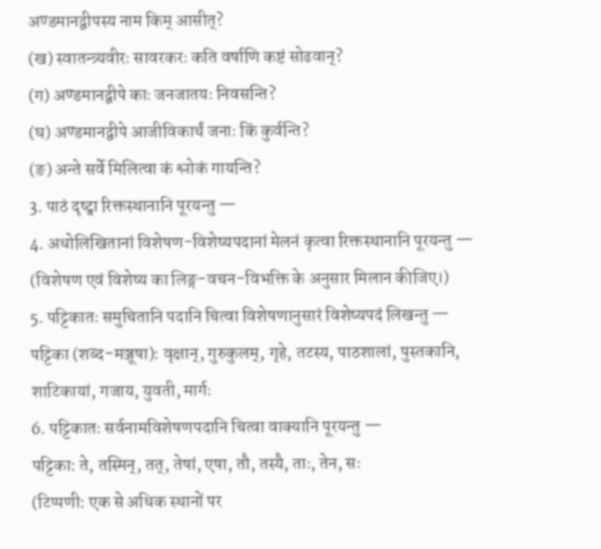अण्डमानद्वीपस्य नाम किम् आसीत्?
(ख) स्वातन्त्र्यवीरः सावरकरः कति वर्षाणि कष्टं सोढवान्?
(ग) अण्डमानद्वीपे काः जनजातयः निवसन्ति?
(घ) अण्डमानद्वीपे आजीविकार्थं जनाः किं कुर्वन्ति?
(ङ) अन्ते सर्वे मिलित्वा कं श्लोकं गायन्ति?
3. पाठं दृष्ट्वा रिक्तस्थानानि पूरयन्तु —
4. अधोलिखितानां विशेषण-विशेष्यपदानां मेलनं कृत्वा रिक्तस्थानानि पूरयन्तु —
(विशेषण एवं विशेष्य का लिङ्ग-वचन-विभक्ति के अनुसार मिलान कीजिए।)
5. पट्टिकातः समुचितानि पदानि चित्वा विशेषणानुसारं विशेष्यपदं लिखन्तु —
पट्टिका (शब्द-मञ्जूषा): वृक्षान्, गुरुकुलम्, गृहे, तटस्य, पाठशालां, पुस्तकानि, शाटिकायां, गजाय, युवती, मार्गः
6. पट्टिकातः सर्वनामविशेषणपदानि चित्वा वाक्यानि पूरयन्तु —
पट्टिका: ते, तस्मिन्, तत्, तेषां, एषा, तौ, तस्यै, ताः, तेन, सः
(टिप्पणी: एक से अधिक स्थानों पर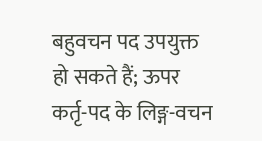बहुवचन पद उपयुक्त हो सकते हैं; ऊपर कर्तृ-पद के लिङ्ग-वचन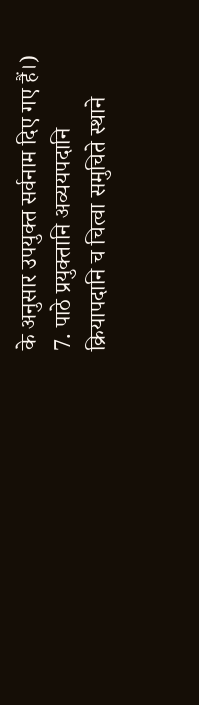के अनुसार उपयुक्त सर्वनाम दिए गए हैं।)
7. पाठे प्रयुक्तानि अव्ययपदानि क्रियापदानि च चित्वा समुचिते स्थाने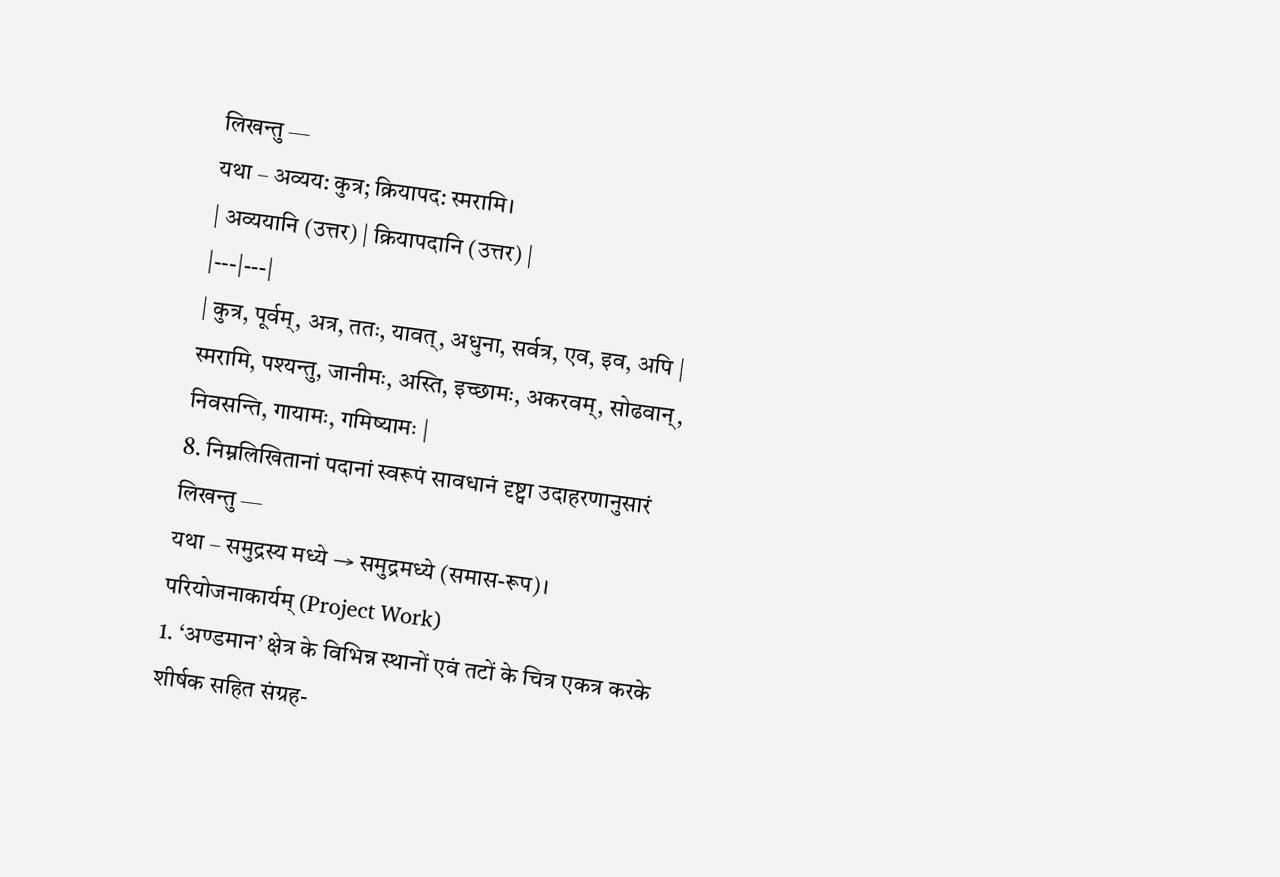लिखन्तु —
यथा – अव्यय: कुत्र; क्रियापद: स्मरामि।
| अव्ययानि (उत्तर) | क्रियापदानि (उत्तर) |
|---|---|
| कुत्र, पूर्वम्, अत्र, ततः, यावत्, अधुना, सर्वत्र, एव, इव, अपि | स्मरामि, पश्यन्तु, जानीमः, अस्ति, इच्छामः, अकरवम्, सोढवान्, निवसन्ति, गायामः, गमिष्यामः |
8. निम्नलिखितानां पदानां स्वरूपं सावधानं दृष्ट्वा उदाहरणानुसारं लिखन्तु —
यथा – समुद्रस्य मध्ये → समुद्रमध्ये (समास-रूप)।
परियोजनाकार्यम् (Project Work)
1. ‘अण्डमान’ क्षेत्र के विभिन्न स्थानों एवं तटों के चित्र एकत्र करके शीर्षक सहित संग्रह-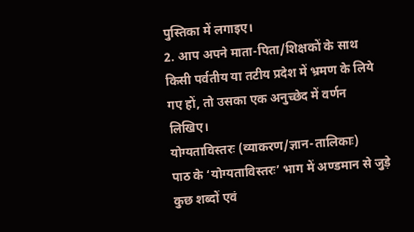पुस्तिका में लगाइए।
2. आप अपने माता-पिता/शिक्षकों के साथ किसी पर्वतीय या तटीय प्रदेश में भ्रमण के लिये गए हों, तो उसका एक अनुच्छेद में वर्णन लिखिए।
योग्यताविस्तरः (व्याकरण/ज्ञान-तालिकाः)
पाठ के ‘योग्यताविस्तरः’ भाग में अण्डमान से जुड़े कुछ शब्दों एवं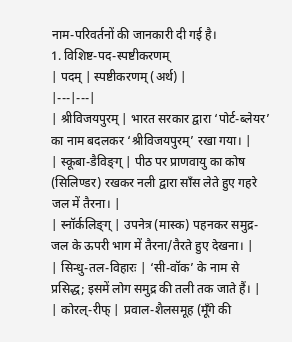नाम-परिवर्तनों की जानकारी दी गई है।
1. विशिष्ट-पद-स्पष्टीकरणम्
| पदम् | स्पष्टीकरणम् (अर्थ) |
|---|---|
| श्रीविजयपुरम् | भारत सरकार द्वारा ‘पोर्ट-ब्लेयर’ का नाम बदलकर ‘श्रीविजयपुरम्’ रखा गया। |
| स्कूबा-डैविङ्ग् | पीठ पर प्राणवायु का कोष (सिलिण्डर) रखकर नली द्वारा साँस लेते हुए गहरे जल में तैरना। |
| स्नॉर्कलिङ्ग् | उपनेत्र (मास्क) पहनकर समुद्र-जल के ऊपरी भाग में तैरना/तैरते हुए देखना। |
| सिन्धु-तल-विहारः | ‘सी-वॉक’ के नाम से प्रसिद्ध; इसमें लोग समुद्र की तली तक जाते हैं। |
| कोरल्-रीफ् | प्रवाल-शैलसमूह (मूँगे की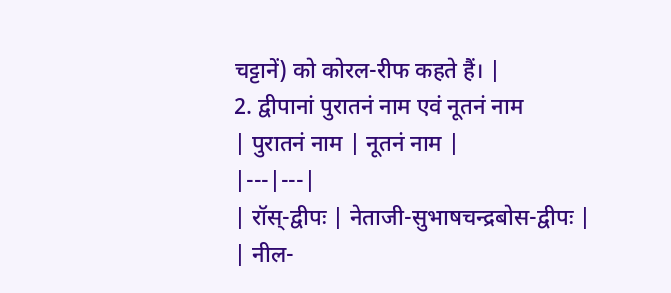चट्टानें) को कोरल-रीफ कहते हैं। |
2. द्वीपानां पुरातनं नाम एवं नूतनं नाम
| पुरातनं नाम | नूतनं नाम |
|---|---|
| रॉस्-द्वीपः | नेताजी-सुभाषचन्द्रबोस-द्वीपः |
| नील-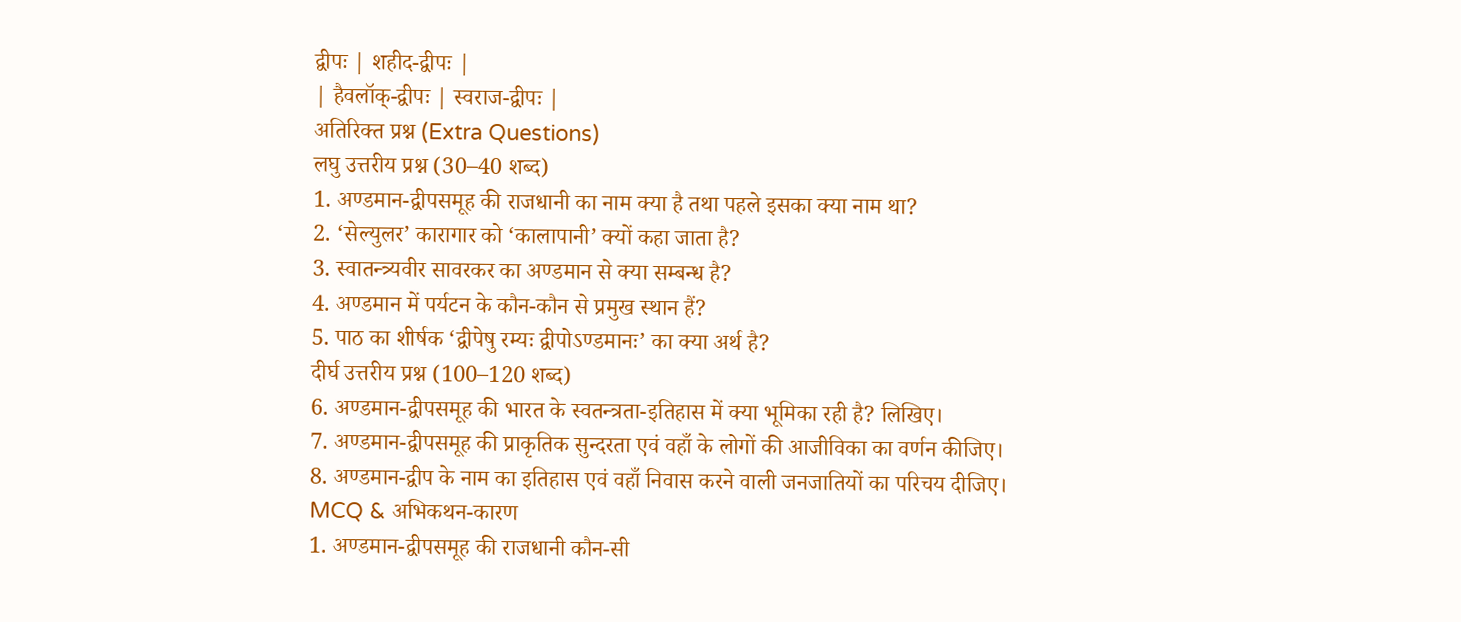द्वीपः | शहीद-द्वीपः |
| हैवलॉक्-द्वीपः | स्वराज-द्वीपः |
अतिरिक्त प्रश्न (Extra Questions)
लघु उत्तरीय प्रश्न (30–40 शब्द)
1. अण्डमान-द्वीपसमूह की राजधानी का नाम क्या है तथा पहले इसका क्या नाम था?
2. ‘सेल्युलर’ कारागार को ‘कालापानी’ क्यों कहा जाता है?
3. स्वातन्त्र्यवीर सावरकर का अण्डमान से क्या सम्बन्ध है?
4. अण्डमान में पर्यटन के कौन-कौन से प्रमुख स्थान हैं?
5. पाठ का शीर्षक ‘द्वीपेषु रम्यः द्वीपोऽण्डमानः’ का क्या अर्थ है?
दीर्घ उत्तरीय प्रश्न (100–120 शब्द)
6. अण्डमान-द्वीपसमूह की भारत के स्वतन्त्रता-इतिहास में क्या भूमिका रही है? लिखिए।
7. अण्डमान-द्वीपसमूह की प्राकृतिक सुन्दरता एवं वहाँ के लोगों की आजीविका का वर्णन कीजिए।
8. अण्डमान-द्वीप के नाम का इतिहास एवं वहाँ निवास करने वाली जनजातियों का परिचय दीजिए।
MCQ & अभिकथन-कारण
1. अण्डमान-द्वीपसमूह की राजधानी कौन-सी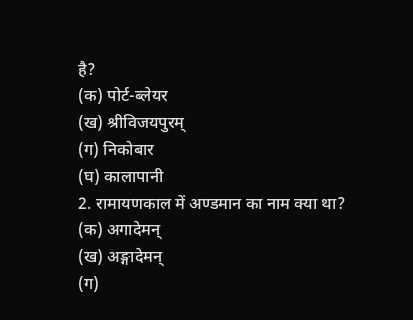है?
(क) पोर्ट-ब्लेयर
(ख) श्रीविजयपुरम्
(ग) निकोबार
(घ) कालापानी
2. रामायणकाल में अण्डमान का नाम क्या था?
(क) अगादेमन्
(ख) अङ्गादेमन्
(ग)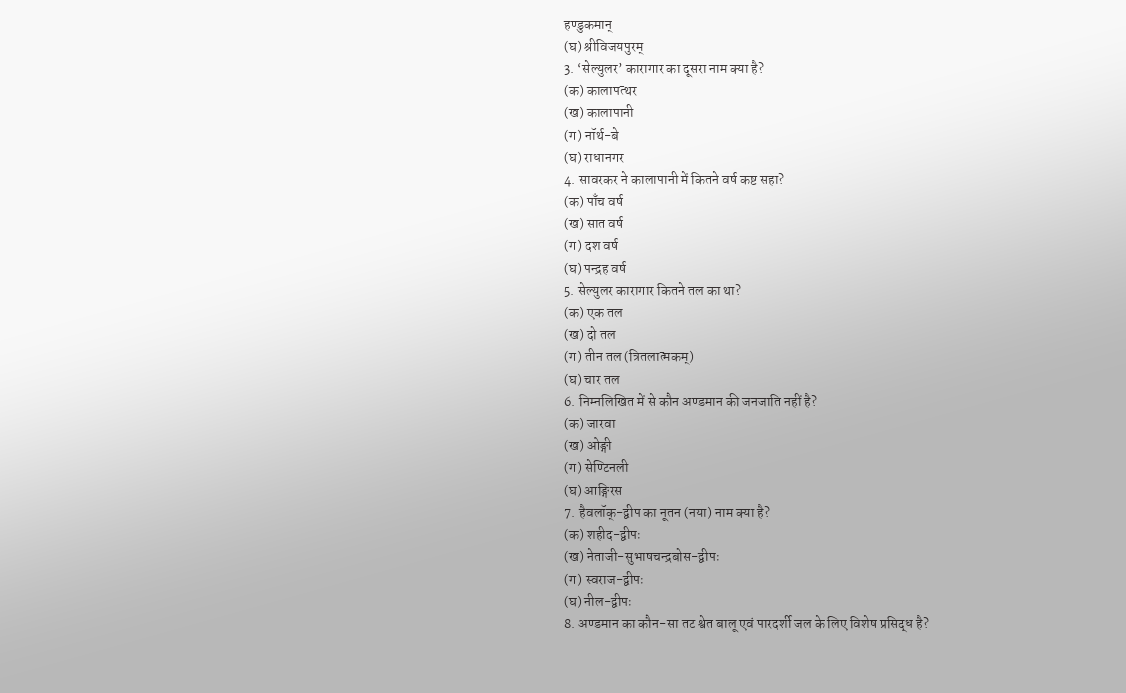हण्डुकमान्
(घ) श्रीविजयपुरम्
3. ‘सेल्युलर’ कारागार का दूसरा नाम क्या है?
(क) कालापत्थर
(ख) कालापानी
(ग) नॉर्थ-बे
(घ) राधानगर
4. सावरकर ने कालापानी में कितने वर्ष कष्ट सहा?
(क) पाँच वर्ष
(ख) सात वर्ष
(ग) दश वर्ष
(घ) पन्द्रह वर्ष
5. सेल्युलर कारागार कितने तल का था?
(क) एक तल
(ख) दो तल
(ग) तीन तल (त्रितलात्मकम्)
(घ) चार तल
6. निम्नलिखित में से कौन अण्डमान की जनजाति नहीं है?
(क) जारवा
(ख) ओङ्गी
(ग) सेण्टिनली
(घ) आङ्गिरस
7. हैवलॉक्-द्वीप का नूतन (नया) नाम क्या है?
(क) शहीद-द्वीपः
(ख) नेताजी-सुभाषचन्द्रबोस-द्वीपः
(ग) स्वराज-द्वीपः
(घ) नील-द्वीपः
8. अण्डमान का कौन-सा तट श्वेत बालू एवं पारदर्शी जल के लिए विशेष प्रसिद्ध है?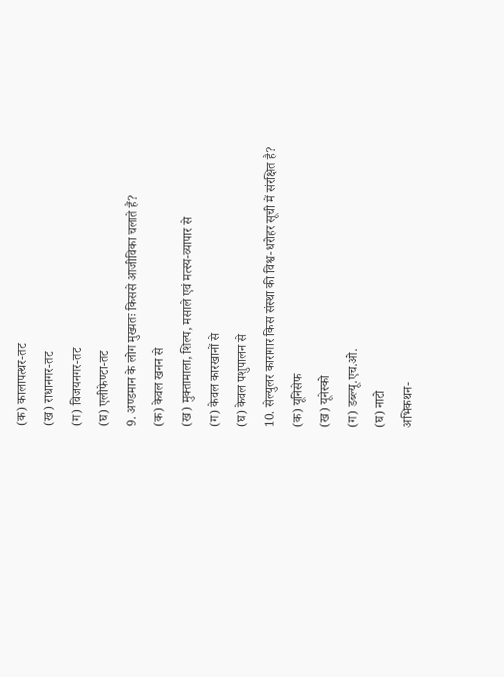(क) कालापत्थर-तट
(ख) राधानगर-तट
(ग) विजयनगर-तट
(घ) एलीफेण्टा-तट
9. अण्डमान के लोग मुख्यतः किससे आजीविका चलाते हैं?
(क) केवल खनन से
(ख) मुक्तामाला, शिल्प, मसाले एवं मत्स्य-व्यापार से
(ग) केवल कारखानों से
(घ) केवल पशुपालन से
10. सेल्युलर कारागार किस संस्था की विश्व-धरोहर सूची में संरक्षित है?
(क) यूनिसेफ
(ख) यूनेस्को
(ग) डब्ल्यू.एच.ओ.
(घ) नाटो
अभिकथन-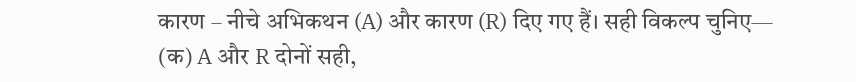कारण – नीचे अभिकथन (A) और कारण (R) दिए गए हैं। सही विकल्प चुनिए—
(क) A और R दोनों सही,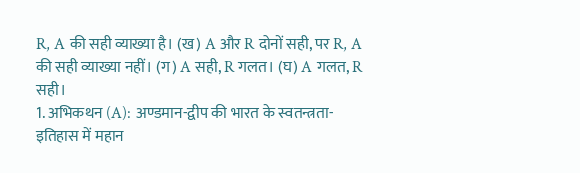R, A की सही व्याख्या है। (ख) A और R दोनों सही, पर R, A की सही व्याख्या नहीं। (ग) A सही, R गलत। (घ) A गलत, R सही।
1. अभिकथन (A): अण्डमान-द्वीप की भारत के स्वतन्त्रता-इतिहास में महान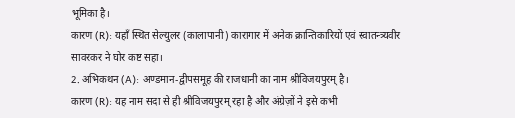भूमिका है।
कारण (R): यहाँ स्थित सेल्युलर (कालापानी) कारागार में अनेक क्रान्तिकारियों एवं स्वातन्त्र्यवीर सावरकर ने घोर कष्ट सहा।
2. अभिकथन (A): अण्डमान-द्वीपसमूह की राजधानी का नाम श्रीविजयपुरम् है।
कारण (R): यह नाम सदा से ही श्रीविजयपुरम् रहा है और अंग्रेज़ों ने इसे कभी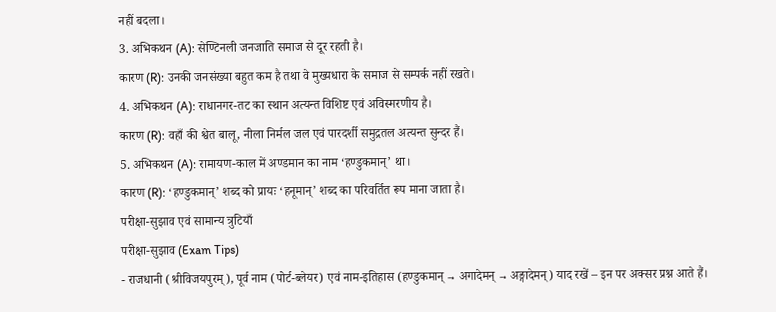नहीं बदला।
3. अभिकथन (A): सेण्टिनली जनजाति समाज से दूर रहती है।
कारण (R): उनकी जनसंख्या बहुत कम है तथा वे मुख्यधारा के समाज से सम्पर्क नहीं रखते।
4. अभिकथन (A): राधानगर-तट का स्थान अत्यन्त विशिष्ट एवं अविस्मरणीय है।
कारण (R): वहाँ की श्वेत बालू, नीला निर्मल जल एवं पारदर्शी समुद्रतल अत्यन्त सुन्दर हैं।
5. अभिकथन (A): रामायण-काल में अण्डमान का नाम ‘हण्डुकमान्’ था।
कारण (R): ‘हण्डुकमान्’ शब्द को प्रायः ‘हनूमान्’ शब्द का परिवर्तित रूप माना जाता है।
परीक्षा-सुझाव एवं सामान्य त्रुटियाँ
परीक्षा-सुझाव (Exam Tips)
- राजधानी (श्रीविजयपुरम्), पूर्व नाम (पोर्ट-ब्लेयर) एवं नाम-इतिहास (हण्डुकमान् → अगादेमन् → अङ्गादेमन्) याद रखें – इन पर अक्सर प्रश्न आते हैं।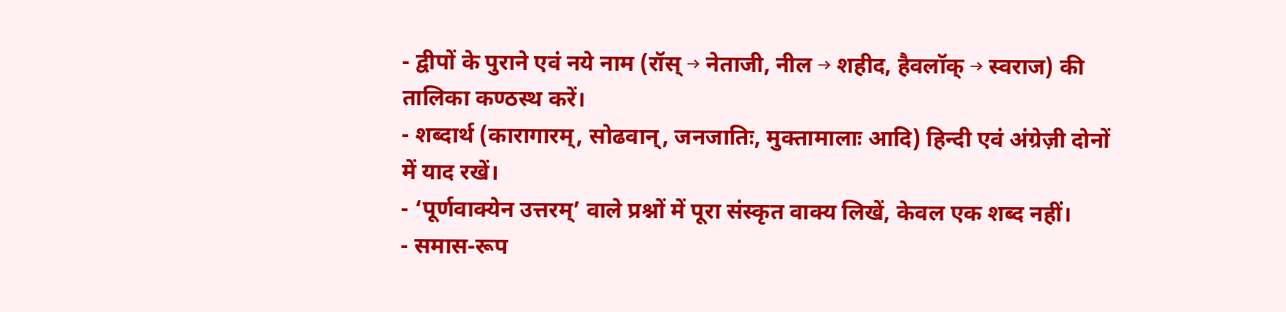- द्वीपों के पुराने एवं नये नाम (रॉस् → नेताजी, नील → शहीद, हैवलॉक् → स्वराज) की तालिका कण्ठस्थ करें।
- शब्दार्थ (कारागारम्, सोढवान्, जनजातिः, मुक्तामालाः आदि) हिन्दी एवं अंग्रेज़ी दोनों में याद रखें।
- ‘पूर्णवाक्येन उत्तरम्’ वाले प्रश्नों में पूरा संस्कृत वाक्य लिखें, केवल एक शब्द नहीं।
- समास-रूप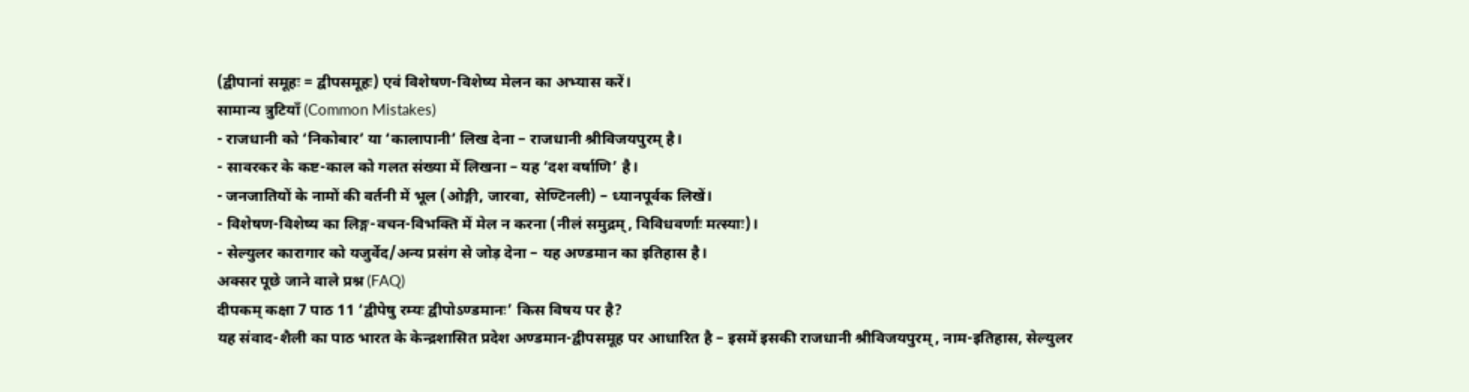(द्वीपानां समूहः = द्वीपसमूहः) एवं विशेषण-विशेष्य मेलन का अभ्यास करें।
सामान्य त्रुटियाँ (Common Mistakes)
- राजधानी को ‘निकोबार’ या ‘कालापानी’ लिख देना – राजधानी श्रीविजयपुरम् है।
- सावरकर के कष्ट-काल को गलत संख्या में लिखना – यह ‘दश वर्षाणि’ है।
- जनजातियों के नामों की वर्तनी में भूल (ओङ्गी, जारवा, सेण्टिनली) – ध्यानपूर्वक लिखें।
- विशेषण-विशेष्य का लिङ्ग-वचन-विभक्ति में मेल न करना (नीलं समुद्रम्, विविधवर्णाः मत्स्याः)।
- सेल्युलर कारागार को यजुर्वेद/अन्य प्रसंग से जोड़ देना – यह अण्डमान का इतिहास है।
अक्सर पूछे जाने वाले प्रश्न (FAQ)
दीपकम् कक्षा 7 पाठ 11 ‘द्वीपेषु रम्यः द्वीपोऽण्डमानः’ किस विषय पर है?
यह संवाद-शैली का पाठ भारत के केन्द्रशासित प्रदेश अण्डमान-द्वीपसमूह पर आधारित है – इसमें इसकी राजधानी श्रीविजयपुरम्, नाम-इतिहास, सेल्युलर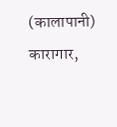(कालापानी) कारागार,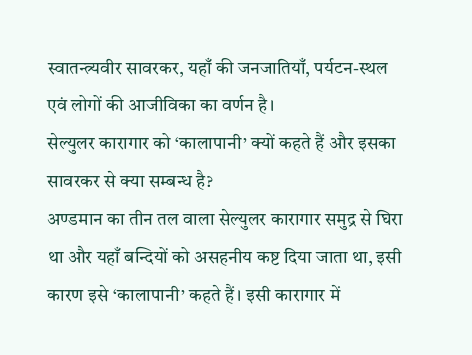स्वातन्त्र्यवीर सावरकर, यहाँ की जनजातियाँ, पर्यटन-स्थल एवं लोगों की आजीविका का वर्णन है।
सेल्युलर कारागार को ‘कालापानी’ क्यों कहते हैं और इसका सावरकर से क्या सम्बन्ध है?
अण्डमान का तीन तल वाला सेल्युलर कारागार समुद्र से घिरा था और यहाँ बन्दियों को असहनीय कष्ट दिया जाता था, इसी कारण इसे ‘कालापानी’ कहते हैं। इसी कारागार में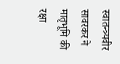स्वातन्त्र्यवीर सावरकर ने मातृभूमि की रक्षा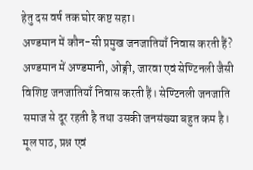हेतु दस वर्ष तक घोर कष्ट सहा।
अण्डमान में कौन-सी प्रमुख जनजातियाँ निवास करती हैं?
अण्डमान में अण्डमानी, ओङ्गी, जारवा एवं सेण्टिनली जैसी विशिष्ट जनजातियाँ निवास करती हैं। सेण्टिनली जनजाति समाज से दूर रहती है तथा उसकी जनसंख्या बहुत कम है।
मूल पाठ, प्रश्न एवं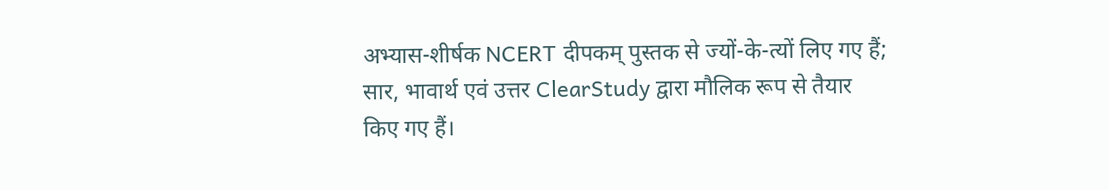अभ्यास-शीर्षक NCERT दीपकम् पुस्तक से ज्यों-के-त्यों लिए गए हैं; सार, भावार्थ एवं उत्तर ClearStudy द्वारा मौलिक रूप से तैयार किए गए हैं।